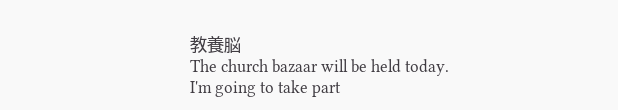教養脳
The church bazaar will be held today.
I'm going to take part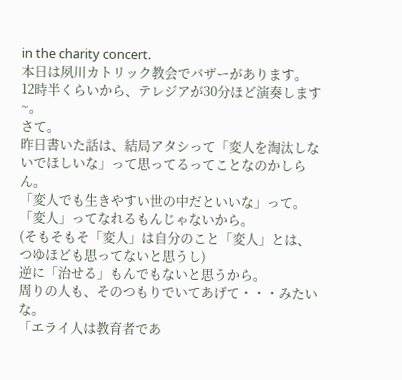in the charity concert.
本日は夙川カトリック教会でバザーがあります。
12時半くらいから、テレジアが30分ほど演奏します~。
さて。
昨日書いた話は、結局アタシって「変人を淘汰しないでほしいな」って思ってるってことなのかしらん。
「変人でも生きやすい世の中だといいな」って。
「変人」ってなれるもんじゃないから。
(そもそもそ「変人」は自分のこと「変人」とは、つゆほども思ってないと思うし)
逆に「治せる」もんでもないと思うから。
周りの人も、そのつもりでいてあげて・・・みたいな。
「エライ人は教育者であ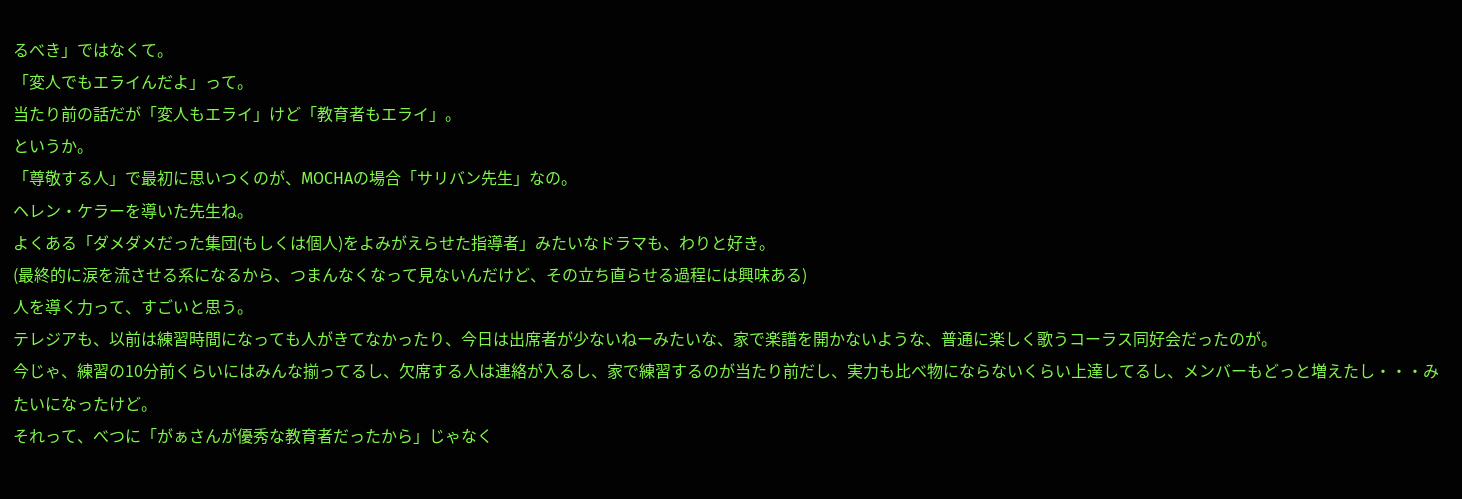るべき」ではなくて。
「変人でもエライんだよ」って。
当たり前の話だが「変人もエライ」けど「教育者もエライ」。
というか。
「尊敬する人」で最初に思いつくのが、MOCHAの場合「サリバン先生」なの。
ヘレン・ケラーを導いた先生ね。
よくある「ダメダメだった集団(もしくは個人)をよみがえらせた指導者」みたいなドラマも、わりと好き。
(最終的に涙を流させる系になるから、つまんなくなって見ないんだけど、その立ち直らせる過程には興味ある)
人を導く力って、すごいと思う。
テレジアも、以前は練習時間になっても人がきてなかったり、今日は出席者が少ないねーみたいな、家で楽譜を開かないような、普通に楽しく歌うコーラス同好会だったのが。
今じゃ、練習の10分前くらいにはみんな揃ってるし、欠席する人は連絡が入るし、家で練習するのが当たり前だし、実力も比べ物にならないくらい上達してるし、メンバーもどっと増えたし・・・みたいになったけど。
それって、べつに「がぁさんが優秀な教育者だったから」じゃなく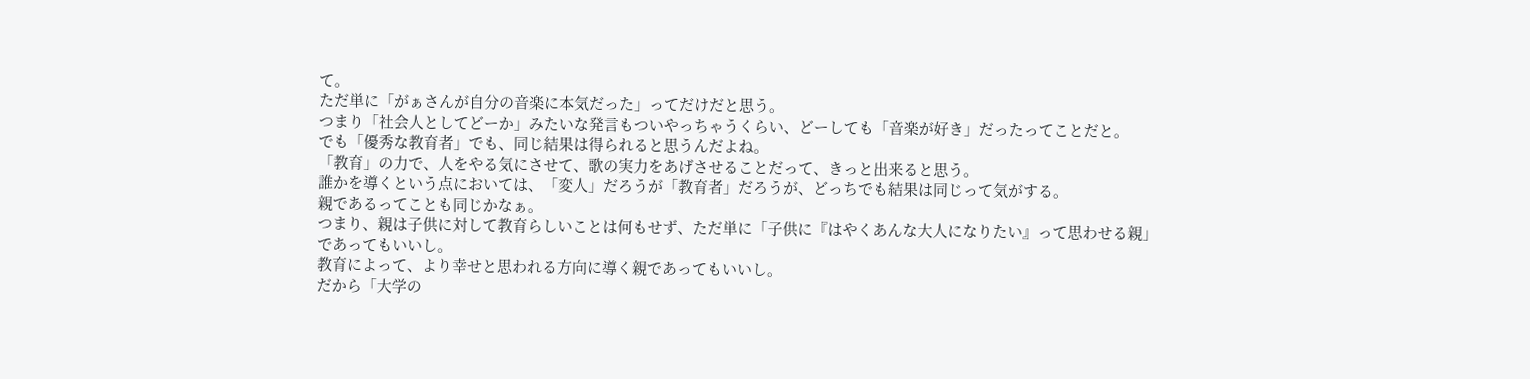て。
ただ単に「がぁさんが自分の音楽に本気だった」ってだけだと思う。
つまり「社会人としてどーか」みたいな発言もついやっちゃうくらい、どーしても「音楽が好き」だったってことだと。
でも「優秀な教育者」でも、同じ結果は得られると思うんだよね。
「教育」の力で、人をやる気にさせて、歌の実力をあげさせることだって、きっと出来ると思う。
誰かを導くという点においては、「変人」だろうが「教育者」だろうが、どっちでも結果は同じって気がする。
親であるってことも同じかなぁ。
つまり、親は子供に対して教育らしいことは何もせず、ただ単に「子供に『はやくあんな大人になりたい』って思わせる親」であってもいいし。
教育によって、より幸せと思われる方向に導く親であってもいいし。
だから「大学の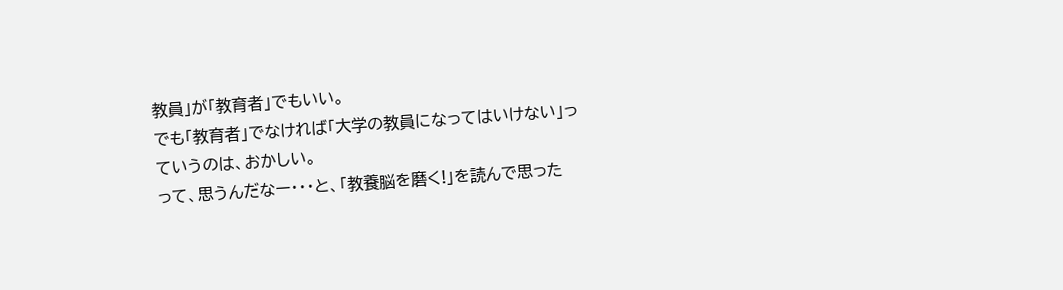教員」が「教育者」でもいい。
でも「教育者」でなければ「大学の教員になってはいけない」っていうのは、おかしい。
って、思うんだなー・・・と、「教養脳を磨く!」を読んで思った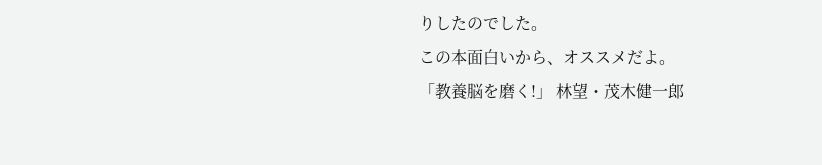りしたのでした。
この本面白いから、オススメだよ。
「教養脳を磨く!」 林望・茂木健一郎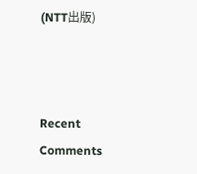(NTT出版)



Recent Comments